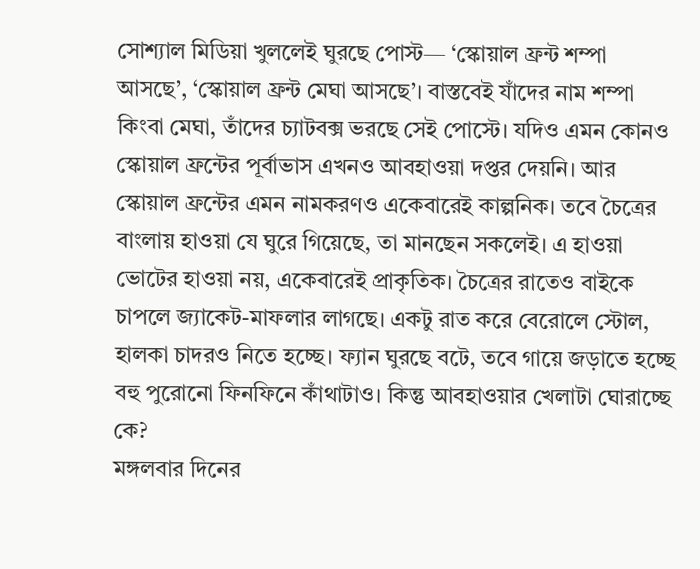সোশ্যাল মিডিয়া খুললেই ঘুরছে পোস্ট— ‘স্কোয়াল ফ্রন্ট শম্পা আসছে’, ‘স্কোয়াল ফ্রন্ট মেঘা আসছে’। বাস্তবেই যাঁদের নাম শম্পা কিংবা মেঘা, তাঁদের চ্যাটবক্স ভরছে সেই পোস্টে। যদিও এমন কোনও স্কোয়াল ফ্রন্টের পূর্বাভাস এখনও আবহাওয়া দপ্তর দেয়নি। আর স্কোয়াল ফ্রন্টের এমন নামকরণও একেবারেই কাল্পনিক। তবে চৈত্রের বাংলায় হাওয়া যে ঘুরে গিয়েছে, তা মানছেন সকলেই। এ হাওয়া ভোটের হাওয়া নয়, একেবারেই প্রাকৃতিক। চৈত্রের রাতেও বাইকে চাপলে জ্যাকেট-মাফলার লাগছে। একটু রাত করে বেরোলে স্টোল, হালকা চাদরও নিতে হচ্ছে। ফ্যান ঘুরছে বটে, তবে গায়ে জড়াতে হচ্ছে বহু পুরোনো ফিনফিনে কাঁথাটাও। কিন্তু আবহাওয়ার খেলাটা ঘোরাচ্ছে কে?
মঙ্গলবার দিনের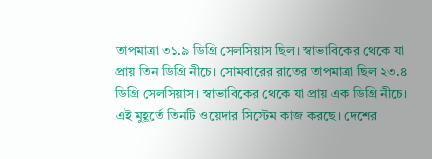তাপমাত্রা ৩১.৯ ডিগ্রি সেলসিয়াস ছিল। স্বাভাবিকের থেকে যা প্রায় তিন ডিগ্রি নীচে। সোমবারের রাতের তাপমাত্রা ছিল ২৩.৪ ডিগ্রি সেলসিয়াস। স্বাভাবিকের থেকে যা প্রায় এক ডিগ্রি নীচে। এই মুহূর্তে তিনটি ওয়েদার সিস্টেম কাজ করছে। দেশের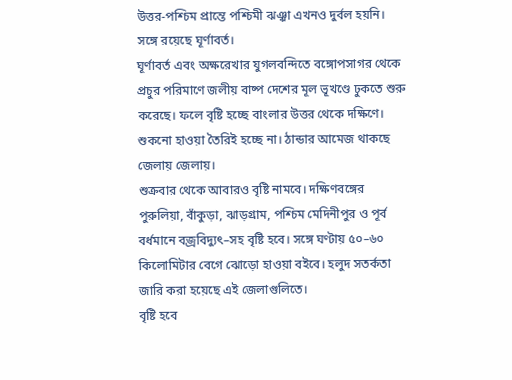উত্তর-পশ্চিম প্রান্তে পশ্চিমী ঝঞ্ঝা এখনও দুর্বল হয়নি। সঙ্গে রয়েছে ঘূর্ণাবর্ত।
ঘূর্ণাবর্ত এবং অক্ষরেখার যুগলবন্দিতে বঙ্গোপসাগর থেকে প্রচুর পরিমাণে জলীয় বাষ্প দেশের মূল ভূখণ্ডে ঢুকতে শুরু করেছে। ফলে বৃষ্টি হচ্ছে বাংলার উত্তর থেকে দক্ষিণে। শুকনো হাওয়া তৈরিই হচ্ছে না। ঠান্ডার আমেজ থাকছে জেলায় জেলায়।
শুক্রবার থেকে আবারও বৃষ্টি নামবে। দক্ষিণবঙ্গের পুরুলিয়া, বাঁকুড়া, ঝাড়গ্রাম, পশ্চিম মেদিনীপুর ও পূর্ব বর্ধমানে বজ্রবিদ্যুৎ–সহ বৃষ্টি হবে। সঙ্গে ঘণ্টায় ৫০–৬০ কিলোমিটার বেগে ঝোড়ো হাওয়া বইবে। হলুদ সতর্কতা জারি করা হয়েছে এই জেলাগুলিতে।
বৃষ্টি হবে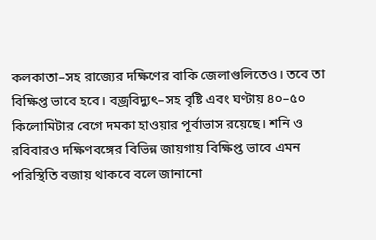কলকাতা–সহ রাজ্যের দক্ষিণের বাকি জেলাগুলিতেও। তবে তা বিক্ষিপ্ত ভাবে হবে। বজ্রবিদ্যুৎ–সহ বৃষ্টি এবং ঘণ্টায় ৪০–৫০ কিলোমিটার বেগে দমকা হাওয়ার পূর্বাভাস রয়েছে। শনি ও রবিবারও দক্ষিণবঙ্গের বিভিন্ন জায়গায় বিক্ষিপ্ত ভাবে এমন পরিস্থিতি বজায় থাকবে বলে জানানো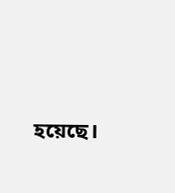হয়েছে।